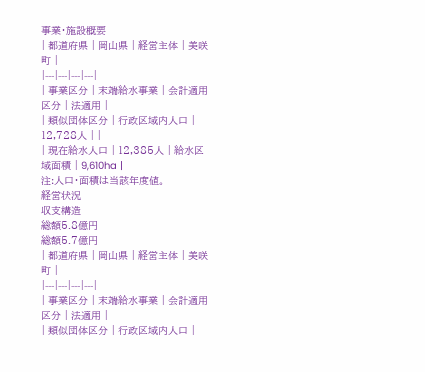事業・施設概要
| 都道府県 | 岡山県 | 経営主体 | 美咲町 |
|---|---|---|---|
| 事業区分 | 末端給水事業 | 会計適用区分 | 法適用 |
| 類似団体区分 | 行政区域内人口 | 12,728人 | |
| 現在給水人口 | 12,385人 | 給水区域面積 | 9,610ha |
注:人口・面積は当該年度値。
経営状況
収支構造
総額5.8億円
総額5.7億円
| 都道府県 | 岡山県 | 経営主体 | 美咲町 |
|---|---|---|---|
| 事業区分 | 末端給水事業 | 会計適用区分 | 法適用 |
| 類似団体区分 | 行政区域内人口 |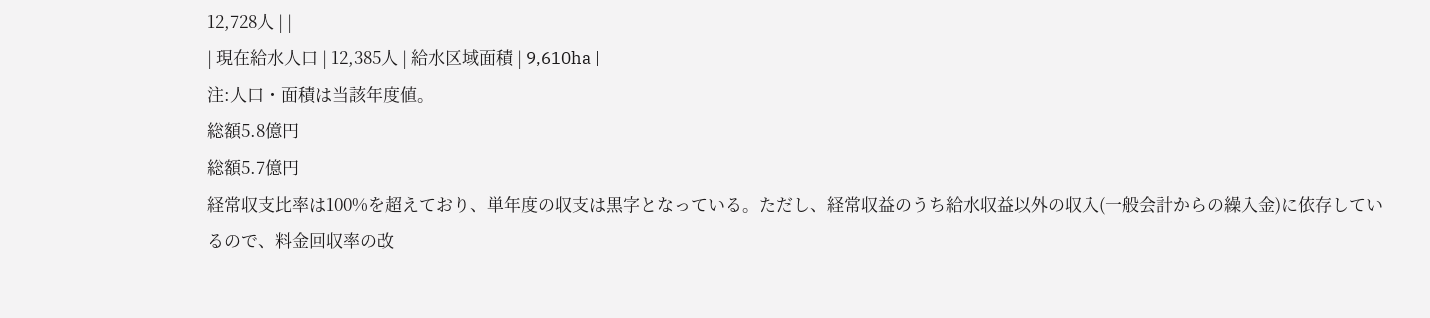12,728人 | |
| 現在給水人口 | 12,385人 | 給水区域面積 | 9,610ha |
注:人口・面積は当該年度値。
総額5.8億円
総額5.7億円
経常収支比率は100%を超えており、単年度の収支は黒字となっている。ただし、経常収益のうち給水収益以外の収入(一般会計からの繰入金)に依存しているので、料金回収率の改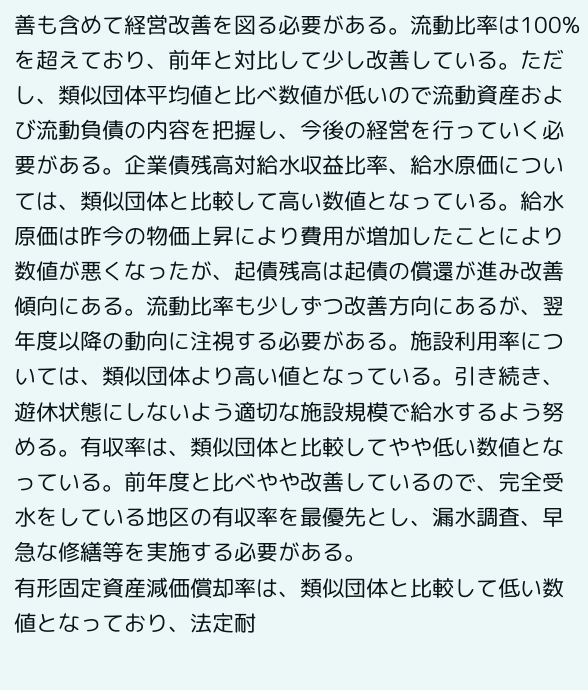善も含めて経営改善を図る必要がある。流動比率は100%を超えており、前年と対比して少し改善している。ただし、類似団体平均値と比べ数値が低いので流動資産および流動負債の内容を把握し、今後の経営を行っていく必要がある。企業債残高対給水収益比率、給水原価については、類似団体と比較して高い数値となっている。給水原価は昨今の物価上昇により費用が増加したことにより数値が悪くなったが、起債残高は起債の償還が進み改善傾向にある。流動比率も少しずつ改善方向にあるが、翌年度以降の動向に注視する必要がある。施設利用率については、類似団体より高い値となっている。引き続き、遊休状態にしないよう適切な施設規模で給水するよう努める。有収率は、類似団体と比較してやや低い数値となっている。前年度と比べやや改善しているので、完全受水をしている地区の有収率を最優先とし、漏水調査、早急な修繕等を実施する必要がある。
有形固定資産減価償却率は、類似団体と比較して低い数値となっており、法定耐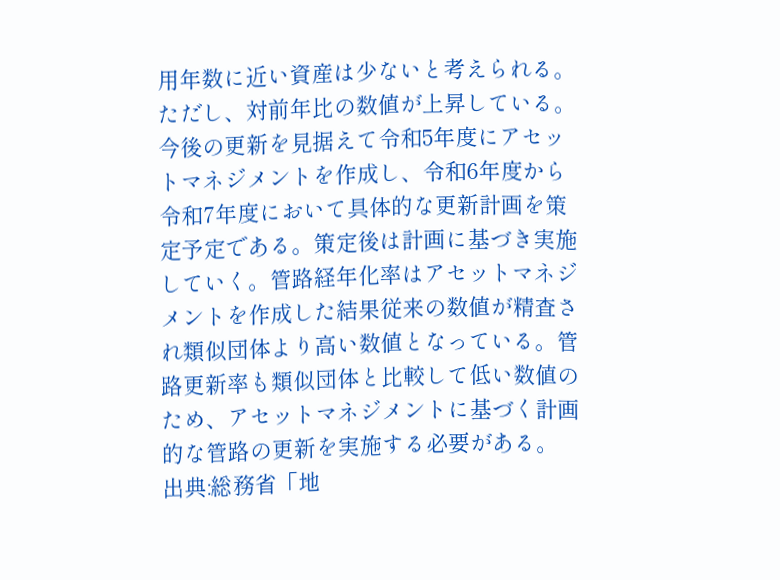用年数に近い資産は少ないと考えられる。ただし、対前年比の数値が上昇している。今後の更新を見据えて令和5年度にアセットマネジメントを作成し、令和6年度から令和7年度において具体的な更新計画を策定予定である。策定後は計画に基づき実施していく。管路経年化率はアセットマネジメントを作成した結果従来の数値が精査され類似団体より高い数値となっている。管路更新率も類似団体と比較して低い数値のため、アセットマネジメントに基づく計画的な管路の更新を実施する必要がある。
出典:総務省「地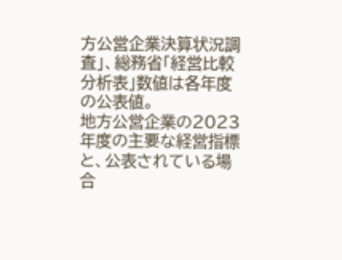方公営企業決算状況調査」、総務省「経営比較分析表」数値は各年度の公表値。
地方公営企業の2023年度の主要な経営指標と、公表されている場合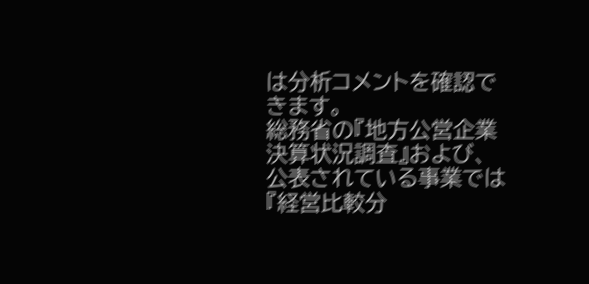は分析コメントを確認できます。
総務省の『地方公営企業決算状況調査』および、公表されている事業では『経営比較分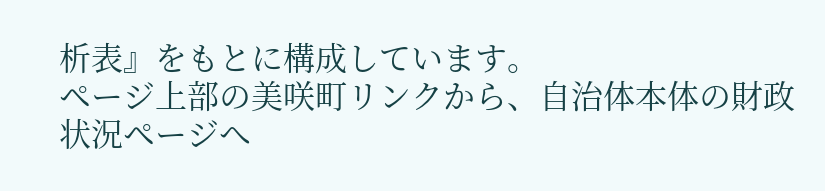析表』をもとに構成しています。
ページ上部の美咲町リンクから、自治体本体の財政状況ページへ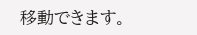移動できます。